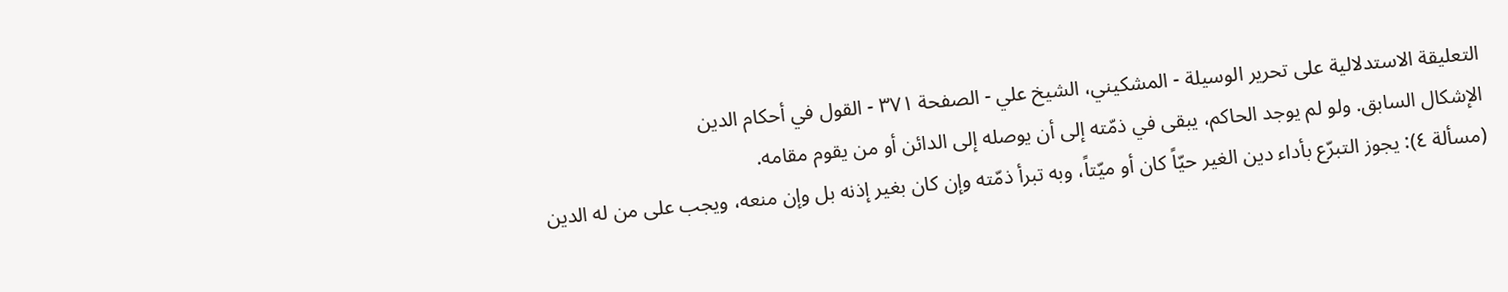التعليقة الاستدلالية على تحرير الوسيلة - المشكيني، الشيخ علي - الصفحة ٣٧١ - القول في أحكام الدين
الإشكال السابق. ولو لم يوجد الحاكم، يبقى في ذمّته إلى أن يوصله إلى الدائن أو من يقوم مقامه.
(مسألة ٤): يجوز التبرّع بأداء دين الغير حيّاً كان أو ميّتاً، وبه تبرأ ذمّته وإن كان بغير إذنه بل وإن منعه، ويجب على من له الدين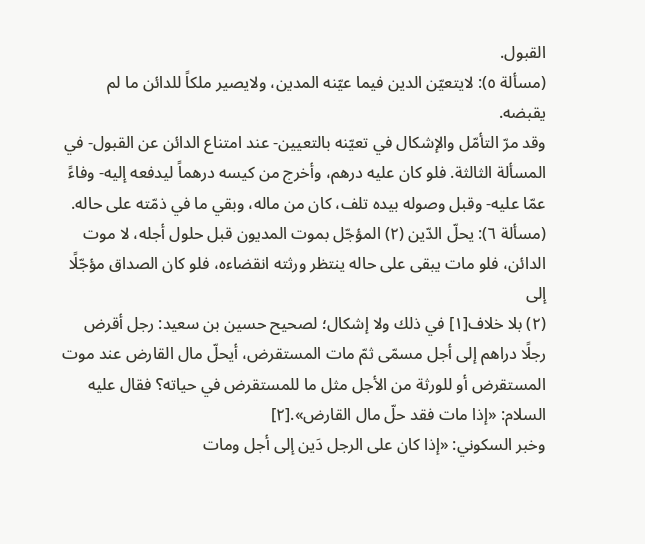القبول.
(مسألة ٥): لايتعيّن الدين فيما عيّنه المدين، ولايصير ملكاً للدائن ما لم يقبضه.
وقد مرّ التأمّل والإشكال في تعيّنه بالتعيين- عند امتناع الدائن عن القبول- في المسألة الثالثة. فلو كان عليه درهم، وأخرج من كيسه درهماً ليدفعه إليه- وفاءً عمّا عليه- وقبل وصوله بيده تلف، كان من ماله، وبقي ما في ذمّته على حاله.
(مسألة ٦): يحلّ الدّين (٢) المؤجّل بموت المديون قبل حلول أجله، لا موت الدائن، فلو مات يبقى على حاله ينتظر ورثته انقضاءه، فلو كان الصداق مؤجّلًا إلى
(٢) بلا خلاف[١] في ذلك ولا إشكال؛ لصحيح حسين بن سعيد: رجل أقرض رجلًا دراهم إلى أجل مسمّى ثمّ مات المستقرض، أيحلّ مال القارض عند موت المستقرض أو للورثة من الأجل مثل ما للمستقرض في حياته؟ فقال عليه السلام: «إذا مات فقد حلّ مال القارض».[٢]
وخبر السكوني: «إذا كان على الرجل دَين إلى أجل ومات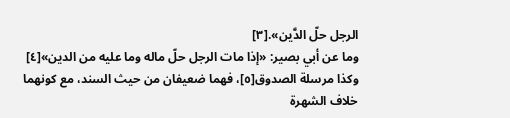الرجل حلّ الدَّين».[٣]
وما عن أبي بصير: «إذا مات الرجل حلّ ماله وما عليه من الدين»[٤] وكذا مرسلة الصدوق[٥]، فهما ضعيفان من حيث السند، مع كونهما خلاف الشهرة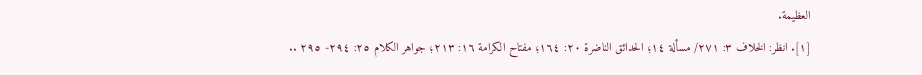العظيمة.
[١]. انظر: الخلاف ٣: ٢٧١/ مسألة ١٤؛ الحدائق الناضرة ٢٠: ١٦٤؛ مفتاح الكرامة ١٦: ٢١٣؛ جواهر الكلام ٢٥: ٢٩٤- ٢٩٥ ..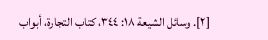[٢]. وسائل الشيعة ١٨: ٣٤٤، كتاب التجارة، أبواب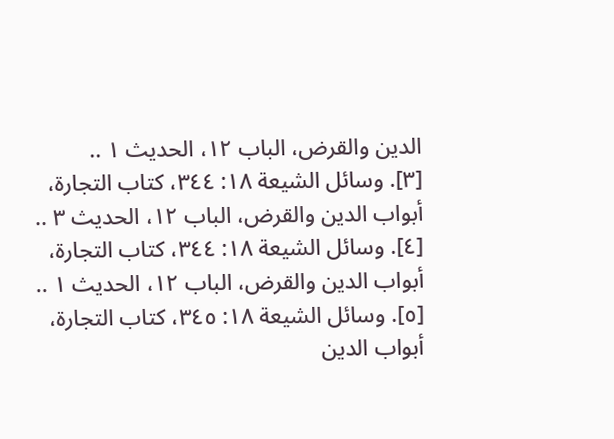الدين والقرض، الباب ١٢، الحديث ١ ..
[٣]. وسائل الشيعة ١٨: ٣٤٤، كتاب التجارة، أبواب الدين والقرض، الباب ١٢، الحديث ٣ ..
[٤]. وسائل الشيعة ١٨: ٣٤٤، كتاب التجارة، أبواب الدين والقرض، الباب ١٢، الحديث ١ ..
[٥]. وسائل الشيعة ١٨: ٣٤٥، كتاب التجارة، أبواب الدين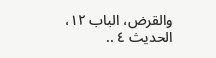والقرض، الباب ١٢، الحديث ٤ ..